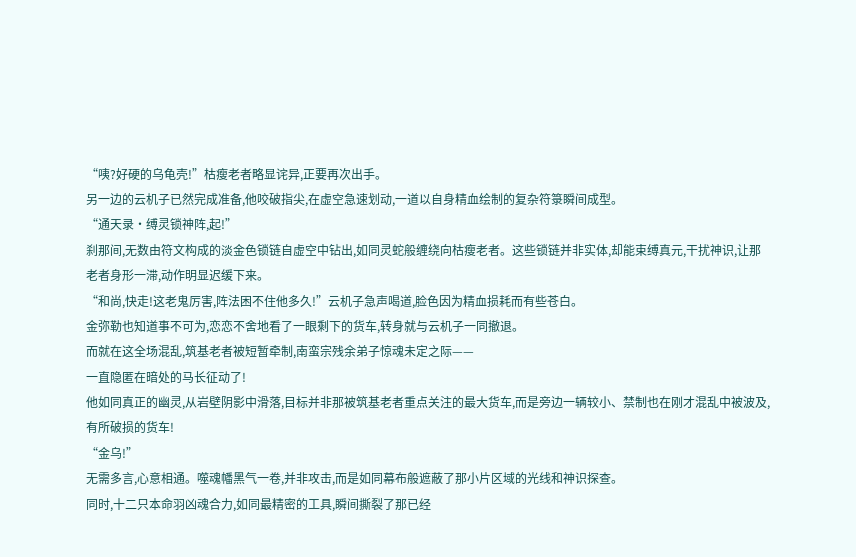“咦?好硬的乌龟壳!”枯瘦老者略显诧异,正要再次出手。
另一边的云机子已然完成准备,他咬破指尖,在虚空急速划动,一道以自身精血绘制的复杂符箓瞬间成型。
“通天录·缚灵锁神阵,起!”
刹那间,无数由符文构成的淡金色锁链自虚空中钻出,如同灵蛇般缠绕向枯瘦老者。这些锁链并非实体,却能束缚真元,干扰神识,让那老者身形一滞,动作明显迟缓下来。
“和尚,快走!这老鬼厉害,阵法困不住他多久!”云机子急声喝道,脸色因为精血损耗而有些苍白。
金弥勒也知道事不可为,恋恋不舍地看了一眼剩下的货车,转身就与云机子一同撤退。
而就在这全场混乱,筑基老者被短暂牵制,南蛮宗残余弟子惊魂未定之际——
一直隐匿在暗处的马长征动了!
他如同真正的幽灵,从岩壁阴影中滑落,目标并非那被筑基老者重点关注的最大货车,而是旁边一辆较小、禁制也在刚才混乱中被波及,有所破损的货车!
“金乌!”
无需多言,心意相通。噬魂幡黑气一卷,并非攻击,而是如同幕布般遮蔽了那小片区域的光线和神识探查。
同时,十二只本命羽凶魂合力,如同最精密的工具,瞬间撕裂了那已经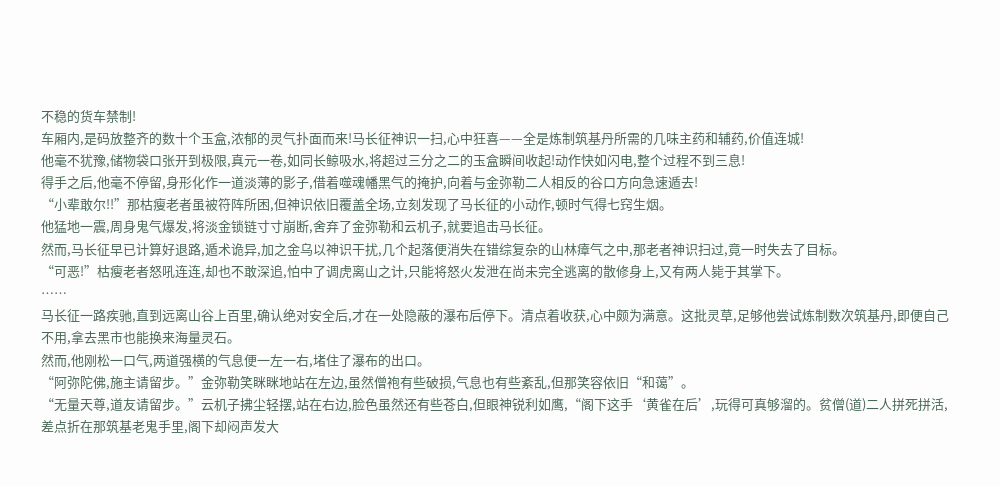不稳的货车禁制!
车厢内,是码放整齐的数十个玉盒,浓郁的灵气扑面而来!马长征神识一扫,心中狂喜——全是炼制筑基丹所需的几味主药和辅药,价值连城!
他毫不犹豫,储物袋口张开到极限,真元一卷,如同长鲸吸水,将超过三分之二的玉盒瞬间收起!动作快如闪电,整个过程不到三息!
得手之后,他毫不停留,身形化作一道淡薄的影子,借着噬魂幡黑气的掩护,向着与金弥勒二人相反的谷口方向急速遁去!
“小辈敢尔!!”那枯瘦老者虽被符阵所困,但神识依旧覆盖全场,立刻发现了马长征的小动作,顿时气得七窍生烟。
他猛地一震,周身鬼气爆发,将淡金锁链寸寸崩断,舍弃了金弥勒和云机子,就要追击马长征。
然而,马长征早已计算好退路,遁术诡异,加之金乌以神识干扰,几个起落便消失在错综复杂的山林瘴气之中,那老者神识扫过,竟一时失去了目标。
“可恶!”枯瘦老者怒吼连连,却也不敢深追,怕中了调虎离山之计,只能将怒火发泄在尚未完全逃离的散修身上,又有两人毙于其掌下。
……
马长征一路疾驰,直到远离山谷上百里,确认绝对安全后,才在一处隐蔽的瀑布后停下。清点着收获,心中颇为满意。这批灵草,足够他尝试炼制数次筑基丹,即便自己不用,拿去黑市也能换来海量灵石。
然而,他刚松一口气,两道强横的气息便一左一右,堵住了瀑布的出口。
“阿弥陀佛,施主请留步。”金弥勒笑眯眯地站在左边,虽然僧袍有些破损,气息也有些紊乱,但那笑容依旧“和蔼”。
“无量天尊,道友请留步。”云机子拂尘轻摆,站在右边,脸色虽然还有些苍白,但眼神锐利如鹰,“阁下这手‘黄雀在后’,玩得可真够溜的。贫僧(道)二人拼死拼活,差点折在那筑基老鬼手里,阁下却闷声发大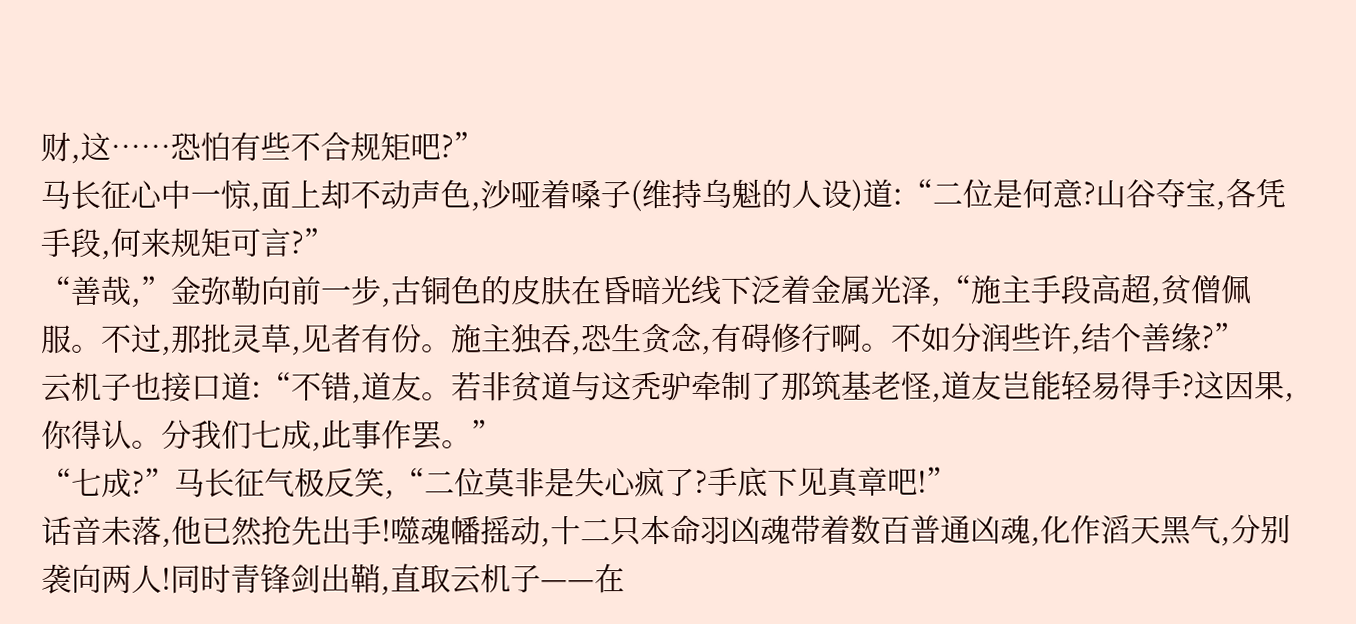财,这……恐怕有些不合规矩吧?”
马长征心中一惊,面上却不动声色,沙哑着嗓子(维持乌魁的人设)道:“二位是何意?山谷夺宝,各凭手段,何来规矩可言?”
“善哉,”金弥勒向前一步,古铜色的皮肤在昏暗光线下泛着金属光泽,“施主手段高超,贫僧佩服。不过,那批灵草,见者有份。施主独吞,恐生贪念,有碍修行啊。不如分润些许,结个善缘?”
云机子也接口道:“不错,道友。若非贫道与这秃驴牵制了那筑基老怪,道友岂能轻易得手?这因果,你得认。分我们七成,此事作罢。”
“七成?”马长征气极反笑,“二位莫非是失心疯了?手底下见真章吧!”
话音未落,他已然抢先出手!噬魂幡摇动,十二只本命羽凶魂带着数百普通凶魂,化作滔天黑气,分别袭向两人!同时青锋剑出鞘,直取云机子——在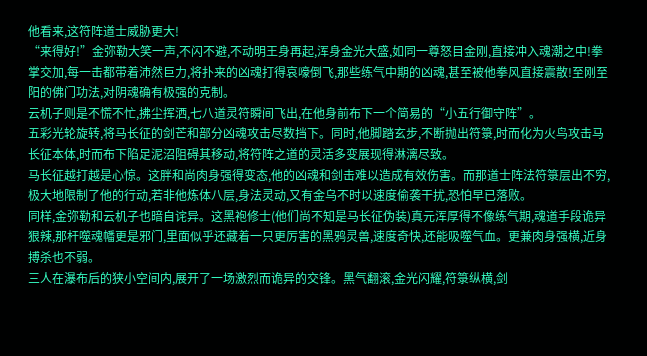他看来,这符阵道士威胁更大!
“来得好!”金弥勒大笑一声,不闪不避,不动明王身再起,浑身金光大盛,如同一尊怒目金刚,直接冲入魂潮之中!拳掌交加,每一击都带着沛然巨力,将扑来的凶魂打得哀嚎倒飞,那些练气中期的凶魂,甚至被他拳风直接震散!至刚至阳的佛门功法,对阴魂确有极强的克制。
云机子则是不慌不忙,拂尘挥洒,七八道灵符瞬间飞出,在他身前布下一个简易的“小五行御守阵”。
五彩光轮旋转,将马长征的剑芒和部分凶魂攻击尽数挡下。同时,他脚踏玄步,不断抛出符箓,时而化为火鸟攻击马长征本体,时而布下陷足泥沼阻碍其移动,将符阵之道的灵活多变展现得淋漓尽致。
马长征越打越是心惊。这胖和尚肉身强得变态,他的凶魂和剑击难以造成有效伤害。而那道士阵法符箓层出不穷,极大地限制了他的行动,若非他炼体八层,身法灵动,又有金乌不时以速度偷袭干扰,恐怕早已落败。
同样,金弥勒和云机子也暗自诧异。这黑袍修士(他们尚不知是马长征伪装)真元浑厚得不像练气期,魂道手段诡异狠辣,那杆噬魂幡更是邪门,里面似乎还藏着一只更厉害的黑鸦灵兽,速度奇快,还能吸噬气血。更兼肉身强横,近身搏杀也不弱。
三人在瀑布后的狭小空间内,展开了一场激烈而诡异的交锋。黑气翻滚,金光闪耀,符箓纵横,剑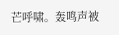芒呼啸。轰鸣声被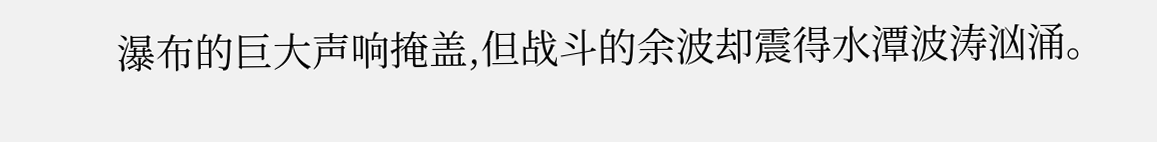瀑布的巨大声响掩盖,但战斗的余波却震得水潭波涛汹涌。